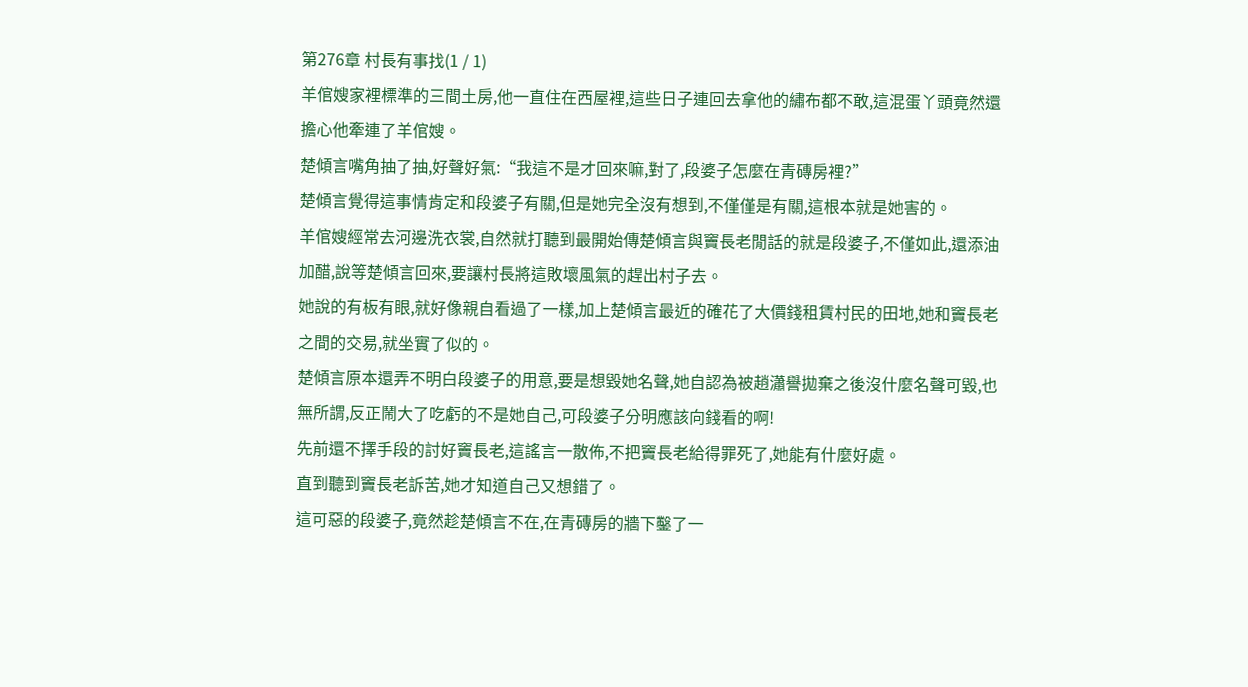第276章 村長有事找(1 / 1)
羊倌嫂家裡標準的三間土房,他一直住在西屋裡,這些日子連回去拿他的繡布都不敢,這混蛋丫頭竟然還擔心他牽連了羊倌嫂。
楚傾言嘴角抽了抽,好聲好氣:“我這不是才回來嘛,對了,段婆子怎麼在青磚房裡?”
楚傾言覺得這事情肯定和段婆子有關,但是她完全沒有想到,不僅僅是有關,這根本就是她害的。
羊倌嫂經常去河邊洗衣裳,自然就打聽到最開始傳楚傾言與竇長老閒話的就是段婆子,不僅如此,還添油加醋,說等楚傾言回來,要讓村長將這敗壞風氣的趕出村子去。
她說的有板有眼,就好像親自看過了一樣,加上楚傾言最近的確花了大價錢租賃村民的田地,她和竇長老之間的交易,就坐實了似的。
楚傾言原本還弄不明白段婆子的用意,要是想毀她名聲,她自認為被趙瀟譽拋棄之後沒什麼名聲可毀,也無所謂,反正鬧大了吃虧的不是她自己,可段婆子分明應該向錢看的啊!
先前還不擇手段的討好竇長老,這謠言一散佈,不把竇長老給得罪死了,她能有什麼好處。
直到聽到竇長老訴苦,她才知道自己又想錯了。
這可惡的段婆子,竟然趁楚傾言不在,在青磚房的牆下鑿了一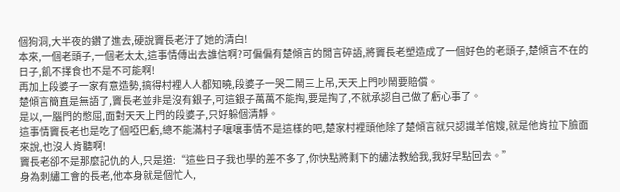個狗洞,大半夜的鑽了進去,硬說竇長老汙了她的清白!
本來,一個老頭子,一個老太太,這事情傳出去誰信啊?可偏偏有楚傾言的閒言碎語,將竇長老塑造成了一個好色的老頭子,楚傾言不在的日子,飢不擇食也不是不可能啊!
再加上段婆子一家有意造勢,搞得村裡人人都知曉,段婆子一哭二鬧三上吊,天天上門吵鬧要賠償。
楚傾言簡直是無語了,竇長老並非是沒有銀子,可這銀子萬萬不能掏,要是掏了,不就承認自己做了虧心事了。
是以,一腦門的憋屈,面對天天上門的段婆子,只好躲個清靜。
這事情竇長老也是吃了個啞巴虧,總不能滿村子嚷嚷事情不是這樣的吧,楚家村裡頭他除了楚傾言就只認識羊倌嫂,就是他肯拉下臉面來說,也沒人肯聽啊!
竇長老卻不是那麼記仇的人,只是道:“這些日子我也學的差不多了,你快點將剩下的繡法教給我,我好早點回去。”
身為刺繡工會的長老,他本身就是個忙人,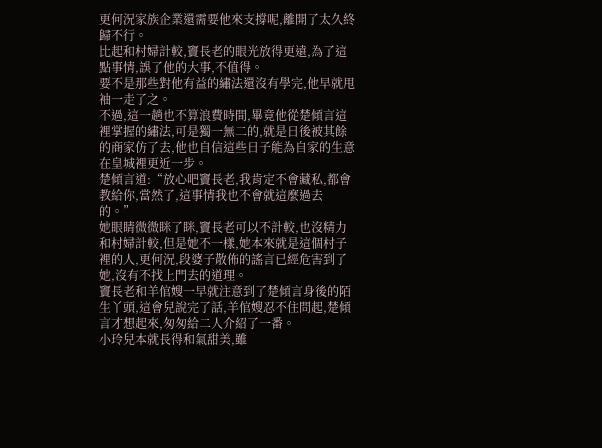更何況家族企業還需要他來支撐呢,離開了太久終歸不行。
比起和村婦計較,竇長老的眼光放得更遠,為了這點事情,誤了他的大事,不值得。
要不是那些對他有益的繡法還沒有學完,他早就甩袖一走了之。
不過,這一趟也不算浪費時間,畢竟他從楚傾言這裡掌握的繡法,可是獨一無二的,就是日後被其餘的商家仿了去,他也自信這些日子能為自家的生意在皇城裡更近一步。
楚傾言道:“放心吧竇長老,我肯定不會藏私,都會教給你,當然了,這事情我也不會就這麼過去的。”
她眼睛微微眯了眯,竇長老可以不計較,也沒精力和村婦計較,但是她不一樣,她本來就是這個村子裡的人,更何況,段婆子散佈的謠言已經危害到了她,沒有不找上門去的道理。
竇長老和羊倌嫂一早就注意到了楚傾言身後的陌生丫頭,這會兒說完了話,羊倌嫂忍不住問起,楚傾言才想起來,匆匆給二人介紹了一番。
小玲兒本就長得和氣甜美,雖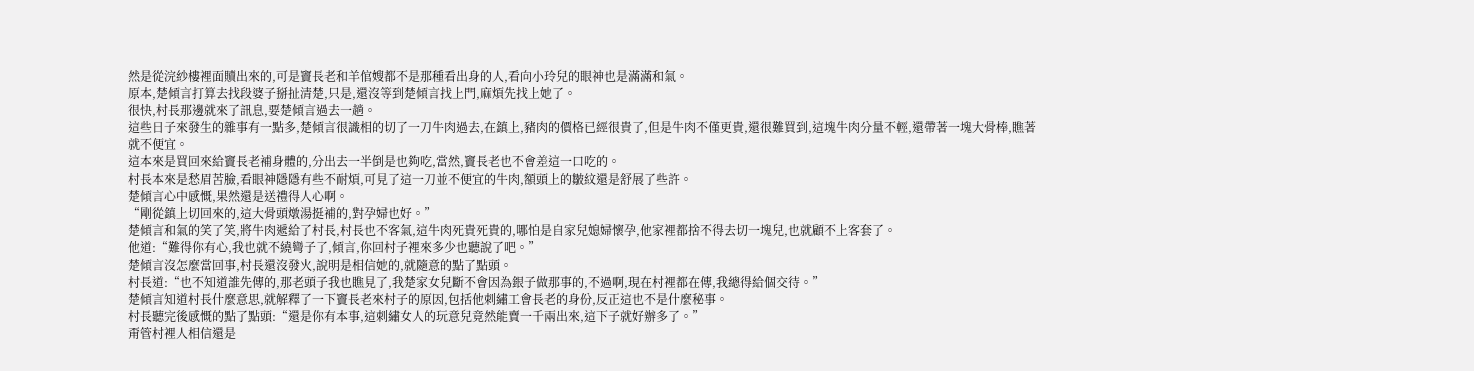然是從浣紗樓裡面贖出來的,可是竇長老和羊倌嫂都不是那種看出身的人,看向小玲兒的眼神也是滿滿和氣。
原本,楚傾言打算去找段婆子掰扯清楚,只是,還沒等到楚傾言找上門,麻煩先找上她了。
很快,村長那邊就來了訊息,要楚傾言過去一趟。
這些日子來發生的雜事有一點多,楚傾言很識相的切了一刀牛肉過去,在鎮上,豬肉的價格已經很貴了,但是牛肉不僅更貴,還很難買到,這塊牛肉分量不輕,還帶著一塊大骨棒,瞧著就不便宜。
這本來是買回來給竇長老補身體的,分出去一半倒是也夠吃,當然,竇長老也不會差這一口吃的。
村長本來是愁眉苦臉,看眼神隱隱有些不耐煩,可見了這一刀並不便宜的牛肉,額頭上的皺紋還是舒展了些許。
楚傾言心中感慨,果然還是送禮得人心啊。
“剛從鎮上切回來的,這大骨頭燉湯挺補的,對孕婦也好。”
楚傾言和氣的笑了笑,將牛肉遞給了村長,村長也不客氣,這牛肉死貴死貴的,哪怕是自家兒媳婦懷孕,他家裡都捨不得去切一塊兒,也就顧不上客套了。
他道:“難得你有心,我也就不繞彎子了,傾言,你回村子裡來多少也聽說了吧。”
楚傾言沒怎麼當回事,村長還沒發火,說明是相信她的,就隨意的點了點頭。
村長道:“也不知道誰先傳的,那老頭子我也瞧見了,我楚家女兒斷不會因為銀子做那事的,不過啊,現在村裡都在傳,我總得給個交待。”
楚傾言知道村長什麼意思,就解釋了一下竇長老來村子的原因,包括他刺繡工會長老的身份,反正這也不是什麼秘事。
村長聽完後感慨的點了點頭:“還是你有本事,這刺繡女人的玩意兒竟然能賣一千兩出來,這下子就好辦多了。”
甭管村裡人相信還是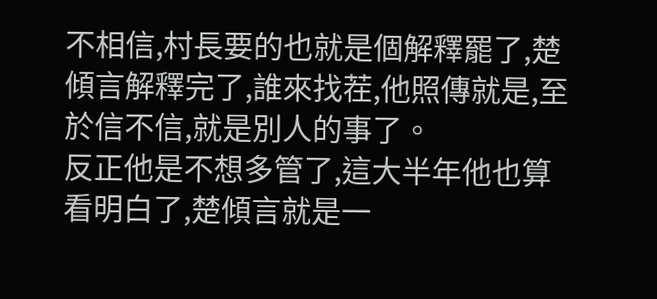不相信,村長要的也就是個解釋罷了,楚傾言解釋完了,誰來找茬,他照傳就是,至於信不信,就是別人的事了。
反正他是不想多管了,這大半年他也算看明白了,楚傾言就是一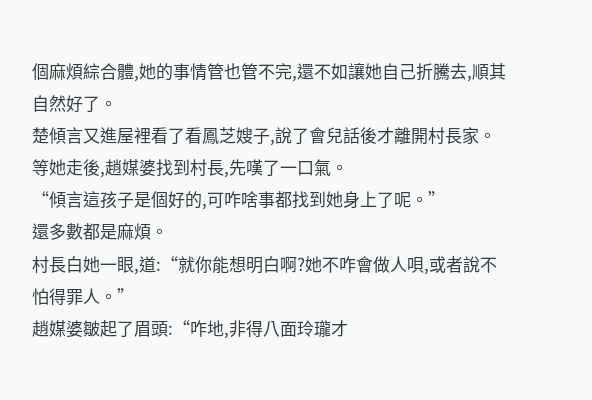個麻煩綜合體,她的事情管也管不完,還不如讓她自己折騰去,順其自然好了。
楚傾言又進屋裡看了看鳳芝嫂子,說了會兒話後才離開村長家。
等她走後,趙媒婆找到村長,先嘆了一口氣。
“傾言這孩子是個好的,可咋啥事都找到她身上了呢。”
還多數都是麻煩。
村長白她一眼,道:“就你能想明白啊?她不咋會做人唄,或者說不怕得罪人。”
趙媒婆皺起了眉頭:“咋地,非得八面玲瓏才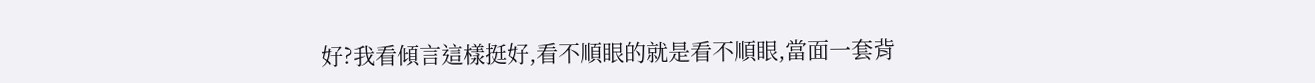好?我看傾言這樣挺好,看不順眼的就是看不順眼,當面一套背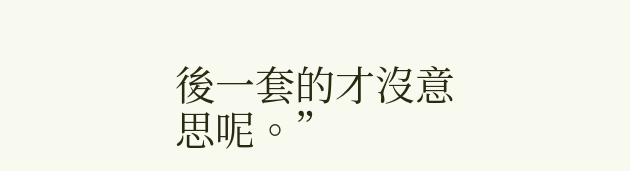後一套的才沒意思呢。”